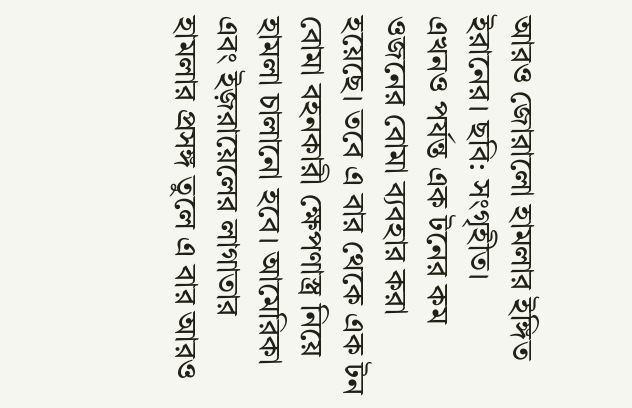আরও জোরালো হামলার ইঙ্গিত ইরানের। ছবি: সংগৃহীত।
এখনও পর্যন্ত এক টনের কম ওজনের বোমা ব্যবহার করা হয়েছে। তবে এ বার থেকে এক টন বোমা বহনকারী ক্ষেপণাস্ত্র নিয়ে হামলা চালানো হবে। আমেরিকা এবং ইজ়রায়েলের লাগাতার হামলার প্রসঙ্গ তুলে এ বার আরও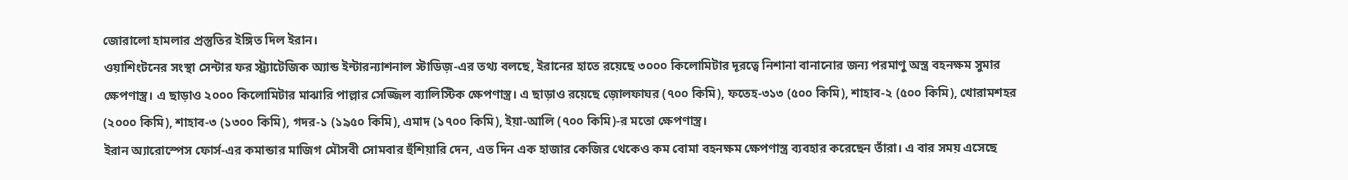জোরালো হামলার প্রস্তুতির ইঙ্গিত দিল ইরান।
ওয়াশিংটনের সংস্থা সেন্টার ফর স্ট্র্যাটেজিক অ্যান্ড ইন্টারন্যাশনাল স্টাডিজ়-এর তথ্য বলছে, ইরানের হাতে রয়েছে ৩০০০ কিলোমিটার দূরত্বে নিশানা বানানোর জন্য পরমাণু অস্ত্র বহনক্ষম সুমার ক্ষেপণাস্ত্র। এ ছাড়াও ২০০০ কিলোমিটার মাঝারি পাল্লার সেজ্জিল ব্যালিস্টিক ক্ষেপণাস্ত্র। এ ছাড়াও রয়েছে জ়োলফাঘর (৭০০ কিমি), ফতেহ-৩১৩ (৫০০ কিমি), শাহাব-২ (৫০০ কিমি), খোরামশহর (২০০০ কিমি), শাহাব-৩ (১৩০০ কিমি), গদর-১ (১৯৫০ কিমি), এমাদ (১৭০০ কিমি), ইয়া-আলি (৭০০ কিমি)-র মতো ক্ষেপণাস্ত্র।
ইরান অ্যারোস্পেস ফোর্স-এর কমান্ডার মাজিগ মৌসবী সোমবার হুঁশিয়ারি দেন, এত দিন এক হাজার কেজির থেকেও কম বোমা বহনক্ষম ক্ষেপণাস্ত্র ব্যবহার করেছেন তাঁরা। এ বার সময় এসেছে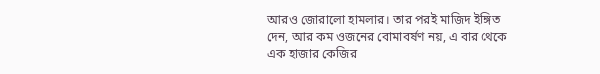আরও জোরালো হামলার। তার পরই মাজিদ ইঙ্গিত দেন, আর কম ওজনের বোমাবর্ষণ নয়, এ বার থেকে এক হাজার কেজির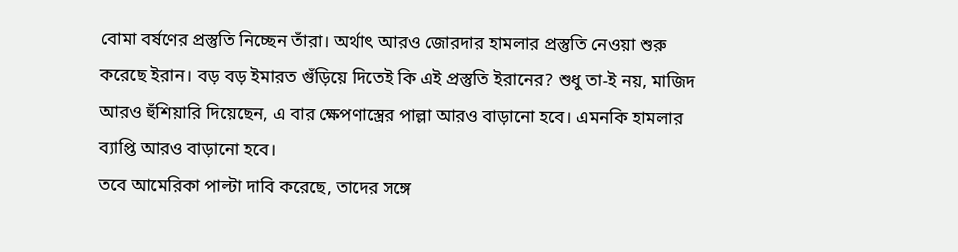বোমা বর্ষণের প্রস্তুতি নিচ্ছেন তাঁরা। অর্থাৎ আরও জোরদার হামলার প্রস্তুতি নেওয়া শুরু করেছে ইরান। বড় বড় ইমারত গুঁড়িয়ে দিতেই কি এই প্রস্তুতি ইরানের? শুধু তা-ই নয়, মাজিদ আরও হুঁশিয়ারি দিয়েছেন, এ বার ক্ষেপণাস্ত্রের পাল্লা আরও বাড়ানো হবে। এমনকি হামলার ব্যাপ্তি আরও বাড়ানো হবে।
তবে আমেরিকা পাল্টা দাবি করেছে, তাদের সঙ্গে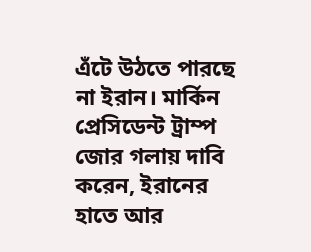এঁটে উঠতে পারছে না ইরান। মার্কিন প্রেসিডেন্ট ট্রাম্প জোর গলায় দাবি করেন, ইরানের হাতে আর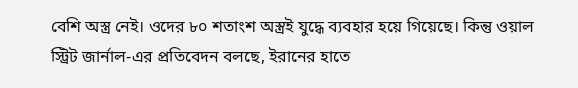বেশি অস্ত্র নেই। ওদের ৮০ শতাংশ অস্ত্রই যুদ্ধে ব্যবহার হয়ে গিয়েছে। কিন্তু ওয়াল স্ট্রিট জার্নাল-এর প্রতিবেদন বলছে, ইরানের হাতে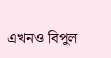এখনও বিপুল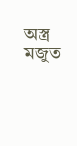অস্ত্র মজুত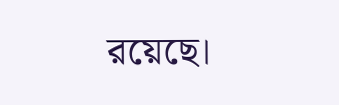রয়েছে।